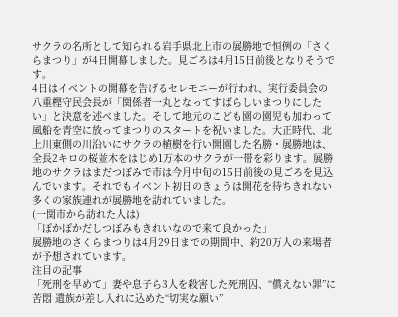サクラの名所として知られる岩手県北上市の展勝地で恒例の「さくらまつり」が4日開幕しました。見ごろは4月15日前後となりそうです。
4日はイベントの開幕を告げるセレモニーが行われ、実行委員会の八重樫守民会長が「関係者一丸となってすばらしいまつりにしたい」と決意を述べました。そして地元のこども園の園児も加わって風船を青空に放ってまつりのスタートを祝いました。大正時代、北上川東側の川沿いにサクラの植樹を行い開園した名勝・展勝地は、全長2キロの桜並木をはじめ1万本のサクラが一帯を彩ります。展勝地のサクラはまだつぼみで市は今月中旬の15日前後の見ごろを見込んでいます。それでもイベント初日のきょうは開花を待ちきれない多くの家族連れが展勝地を訪れていました。
(一関市から訪れた人は)
「ぽかぽかだしつぼみもきれいなので来て良かった」
展勝地のさくらまつりは4月29日までの期間中、約20万人の来場者が予想されています。
注目の記事
「死刑を早めて」妻や息子ら3人を殺害した死刑囚、“償えない罪”に苦悶 遺族が差し入れに込めた“切実な願い”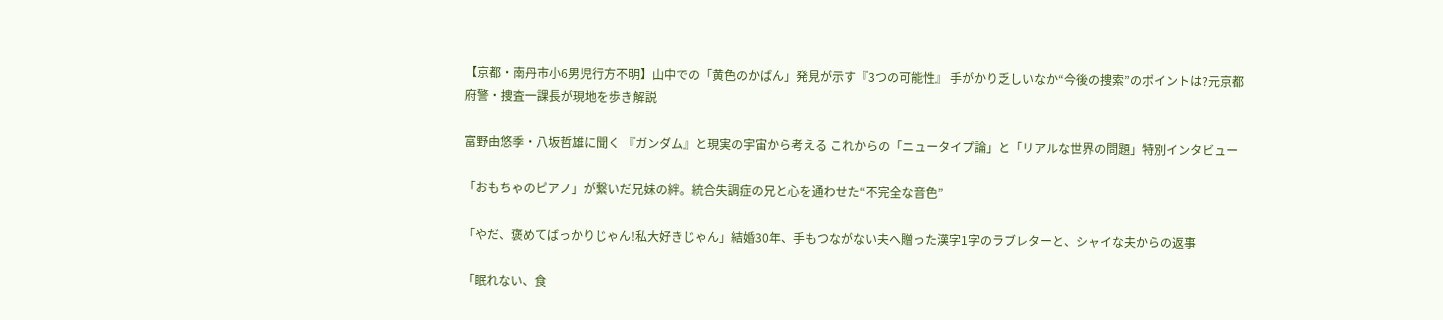【京都・南丹市小6男児行方不明】山中での「黄色のかばん」発見が示す『3つの可能性』 手がかり乏しいなか“今後の捜索”のポイントは?元京都府警・捜査一課長が現地を歩き解説

富野由悠季・八坂哲雄に聞く 『ガンダム』と現実の宇宙から考える これからの「ニュータイプ論」と「リアルな世界の問題」特別インタビュー

「おもちゃのピアノ」が繋いだ兄妹の絆。統合失調症の兄と心を通わせた“不完全な音色”

「やだ、褒めてばっかりじゃん!私大好きじゃん」結婚30年、手もつながない夫へ贈った漢字1字のラブレターと、シャイな夫からの返事

「眠れない、食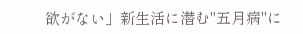欲がない」新生活に潜む"五月病"に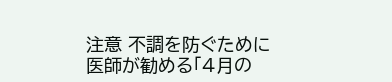注意 不調を防ぐために医師が勧める「4月の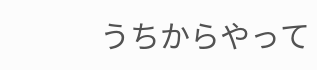うちからやって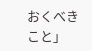おくべきこと」